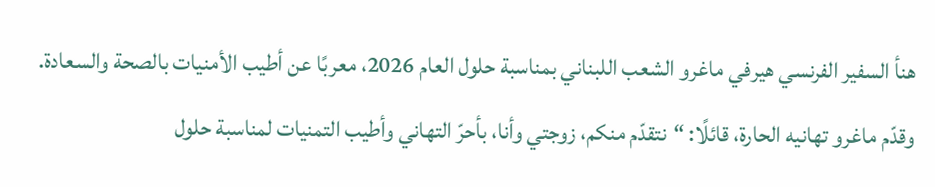هنأ السفير الفرنسي هيرفي ماغرو الشعب اللبناني بمناسبة حلول العام 2026، معربًا عن أطيب الأمنيات بالصحة والسعادة.
وقدّم ماغرو تهانيه الحارة، قائلًا: “نتقدّم منكم، زوجتي وأنا، بأحرّ التهاني وأطيب التمنيات لمناسبة حلول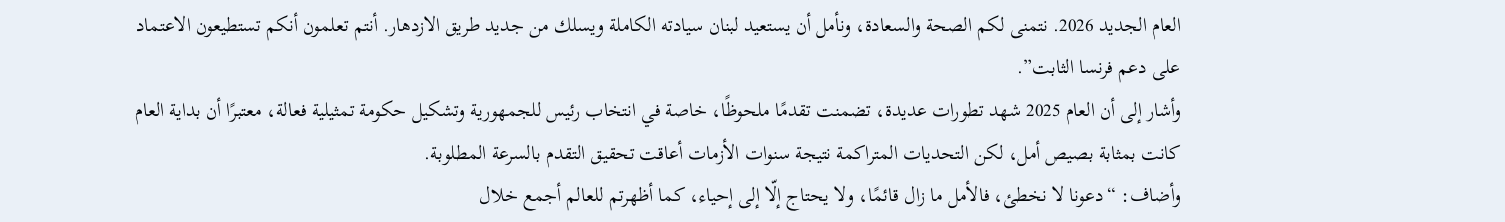العام الجديد 2026. نتمنى لكم الصحة والسعادة، ونأمل أن يستعيد لبنان سيادته الكاملة ويسلك من جديد طريق الازدهار. أنتم تعلمون أنكم تستطيعون الاعتماد على دعم فرنسا الثابت”.
وأشار إلى أن العام 2025 شهد تطورات عديدة، تضمنت تقدمًا ملحوظًا، خاصة في انتخاب رئيس للجمهورية وتشكيل حكومة تمثيلية فعالة، معتبرًا أن بداية العام كانت بمثابة بصيص أمل، لكن التحديات المتراكمة نتيجة سنوات الأزمات أعاقت تحقيق التقدم بالسرعة المطلوبة.
وأضاف: “دعونا لا نخطئ، فالأمل ما زال قائمًا، ولا يحتاج إلّا إلى إحياء، كما أظهرتم للعالم أجمع خلال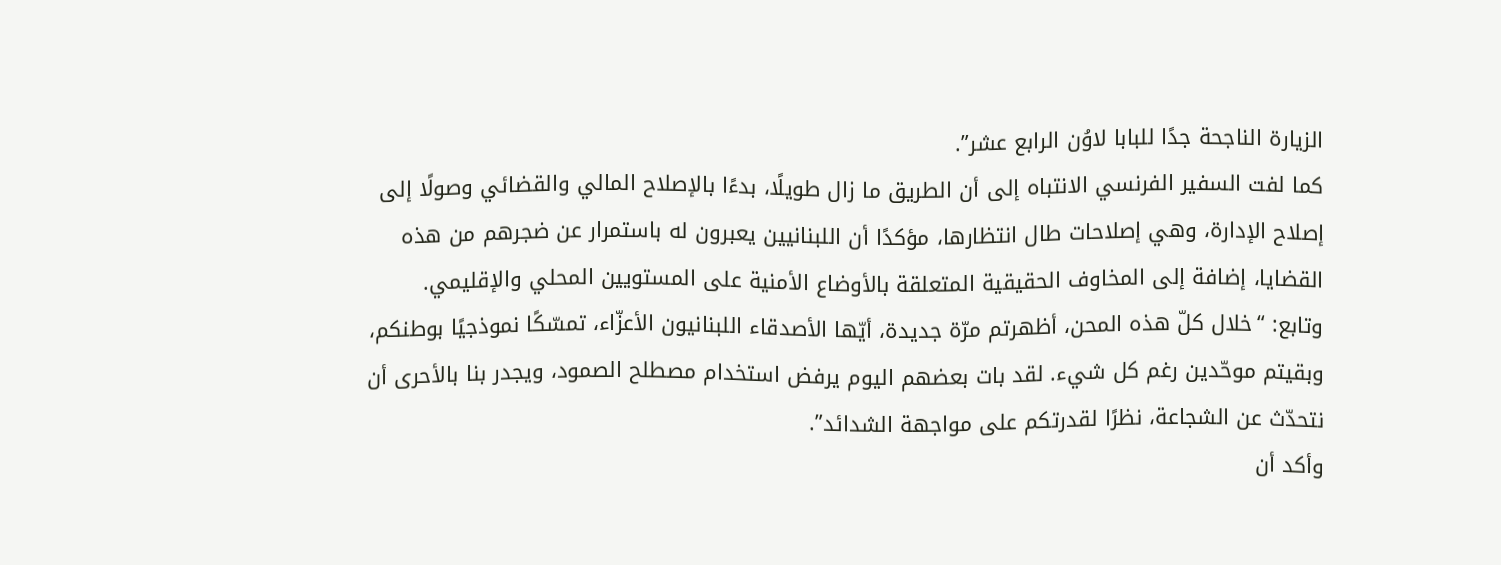الزيارة الناجحة جدًا للبابا لاوُن الرابع عشر”.
كما لفت السفير الفرنسي الانتباه إلى أن الطريق ما زال طويلًا، بدءًا بالإصلاح المالي والقضائي وصولًا إلى إصلاح الإدارة، وهي إصلاحات طال انتظارها، مؤكدًا أن اللبنانيين يعبرون له باستمرار عن ضجرهم من هذه القضايا، إضافة إلى المخاوف الحقيقية المتعلقة بالأوضاع الأمنية على المستويين المحلي والإقليمي.
وتابع: “خلال كلّ هذه المحن، أظهرتم مرّة جديدة، أيّها الأصدقاء اللبنانيون الأعزّاء، تمسّكًا نموذجيًا بوطنكم، وبقيتم موحّدين رغم كل شيء. لقد بات بعضهم اليوم يرفض استخدام مصطلح الصمود، ويجدر بنا بالأحرى أن نتحدّث عن الشجاعة، نظرًا لقدرتكم على مواجهة الشدائد”.
وأكد أن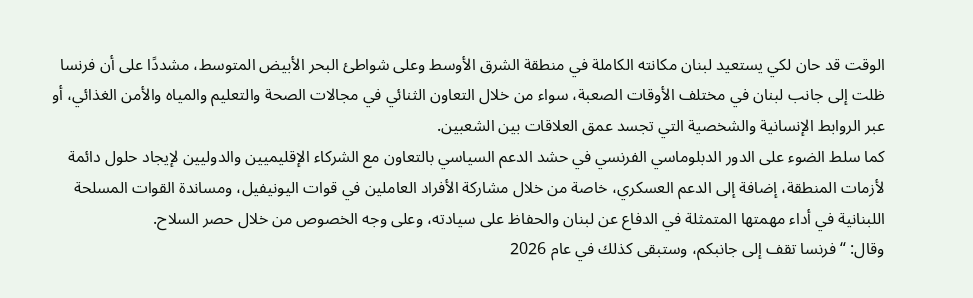الوقت قد حان لكي يستعيد لبنان مكانته الكاملة في منطقة الشرق الأوسط وعلى شواطئ البحر الأبيض المتوسط، مشددًا على أن فرنسا ظلت إلى جانب لبنان في مختلف الأوقات الصعبة، سواء من خلال التعاون الثنائي في مجالات الصحة والتعليم والمياه والأمن الغذائي، أو عبر الروابط الإنسانية والشخصية التي تجسد عمق العلاقات بين الشعبين.
كما سلط الضوء على الدور الدبلوماسي الفرنسي في حشد الدعم السياسي بالتعاون مع الشركاء الإقليميين والدوليين لإيجاد حلول دائمة لأزمات المنطقة، إضافة إلى الدعم العسكري، خاصة من خلال مشاركة الأفراد العاملين في قوات اليونيفيل، ومساندة القوات المسلحة اللبنانية في أداء مهمتها المتمثلة في الدفاع عن لبنان والحفاظ على سيادته، وعلى وجه الخصوص من خلال حصر السلاح.
وقال: “فرنسا تقف إلى جانبكم، وستبقى كذلك في عام 2026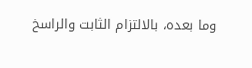وما بعده، بالالتزام الثابت والراسخ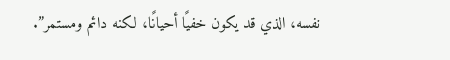نفسه، الذي قد يكون خفيًا أحيانًا، لكنه دائم ومستمر”.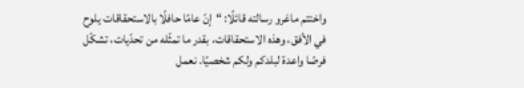واختتم ماغرو رسالته قائلًا: “إنّ عامًا حافلًا بالاستحقاقات يلوح في الأفق، وهذه الاستحقاقات، بقدر ما تمثّله من تحدّيات، تشكّل فرصًا واعدة لبلدكم ولكم شخصيًا. نعمل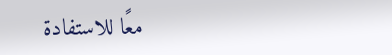معًا للاستفادة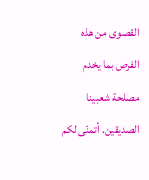القصوى من هذه الفرص بما يخدم مصلحة شعبينا الصديقين. أتمنّى لكم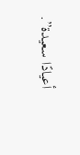أعيادًا سعيدة”.